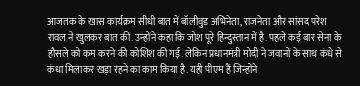आजतक के खास कार्यक्रम सीधी बात में बॉलीवुड अभिनेता, राजनेता और सांसद परेश रावल ने खुलकर बात की. उन्होंने कहा कि जोश पूरे हिन्दुस्तान में है. पहले कई बार सेना के हौसले को कम करने की कोशिश की गई. लेकिन प्रधानमंत्री मोदी ने जवानों के साथ कंधे से कंधा मिलाकर खड़ा रहने का काम किया है. यही पीएम हैं जिन्होंने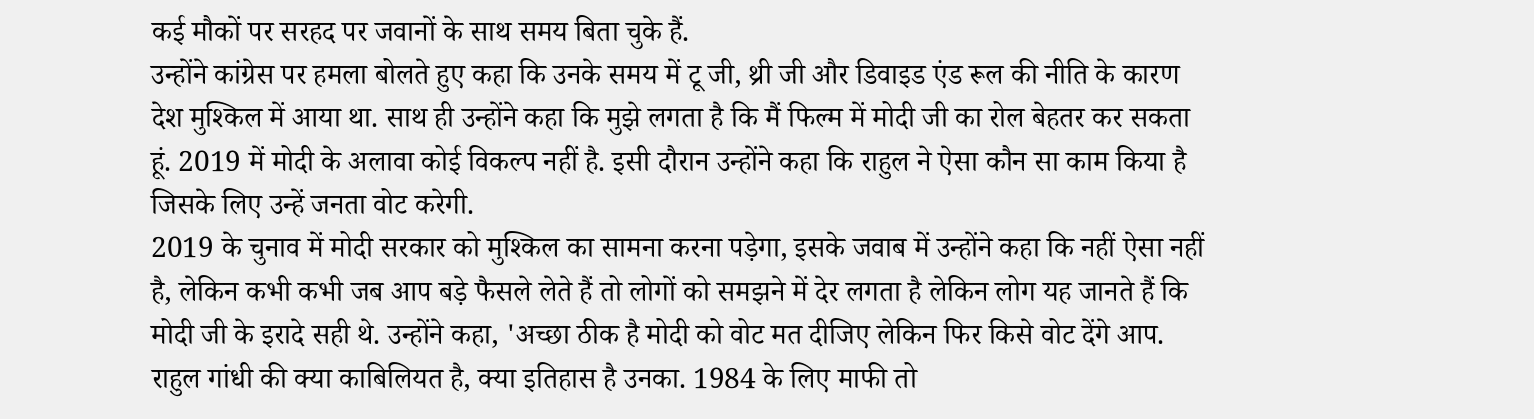कई मौकों पर सरहद पर जवानों के साथ समय बिता चुके हैं.
उन्होंने कांग्रेस पर हमला बोलते हुए कहा कि उनके समय में टू जी, थ्री जी और डिवाइड एंड रूल की नीति के कारण देश मुश्किल में आया था. साथ ही उन्होंने कहा कि मुझे लगता है कि मैं फिल्म में मोदी जी का रोल बेहतर कर सकता हूं. 2019 में मोदी के अलावा कोई विकल्प नहीं है. इसी दौरान उन्होंने कहा कि राहुल ने ऐसा कौन सा काम किया है जिसके लिए उन्हें जनता वोट करेगी.
2019 के चुनाव में मोदी सरकार को मुश्किल का सामना करना पड़ेगा, इसके जवाब में उन्होंने कहा कि नहीं ऐसा नहीं है, लेकिन कभी कभी जब आप बड़े फैसले लेते हैं तो लोगों को समझने में देर लगता है लेकिन लोग यह जानते हैं कि मोदी जी के इरादे सही थे. उन्होंने कहा, 'अच्छा ठीक है मोदी को वोट मत दीजिए लेकिन फिर किसे वोट देंगे आप. राहुल गांधी की क्या काबिलियत है, क्या इतिहास है उनका. 1984 के लिए माफी तो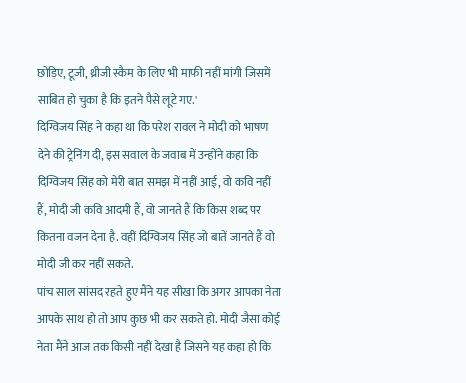छोड़िए, टूजी, थ्रीजी स्कैम के लिए भी माफी नहीं मांगी जिसमें साबित हो चुका है कि इतने पैसे लूटे गए.'
दिग्विजय सिंह ने कहा था कि परेश रावल ने मोदी को भाषण देने की ट्रेनिंग दी, इस सवाल के जवाब में उन्होंने कहा कि दिग्विजय सिंह को मेरी बात समझ में नहीं आई, वो कवि नहीं हैं, मोदी जी कवि आदमी हैं, वो जानते हैं कि किस शब्द पर कितना वजन देना है. वहीं दिग्विजय सिंह जो बातें जानते हैं वो मोदी जी कर नहीं सकते.
पांच साल सांसद रहते हुए मैंने यह सीखा कि अगर आपका नेता आपके साथ हो तो आप कुछ भी कर सकते हो. मोदी जैसा कोई नेता मैंने आज तक किसी नहीं देखा है जिसने यह कहा हो कि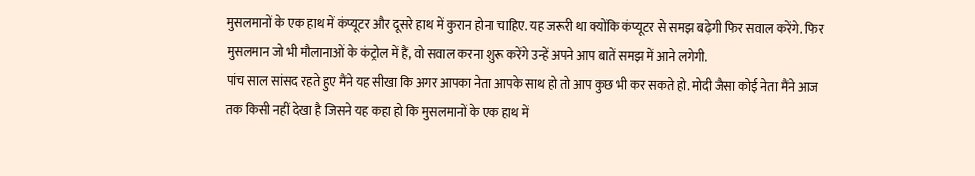मुसलमानों के एक हाथ में कंप्यूटर और दूसरे हाथ में कुरान होना चाहिए. यह जरूरी था क्योंकि कंप्यूटर से समझ बढ़ेगी फिर सवाल करेंगे. फिर मुसलमान जो भी मौलानाओं के कंट्रोल में हैं, वो सवाल करना शुरू करेंगे उन्हें अपने आप बातें समझ में आने लगेगी.
पांच साल सांसद रहते हुए मैंने यह सीखा कि अगर आपका नेता आपके साथ हो तो आप कुछ भी कर सकते हो. मोदी जैसा कोई नेता मैंने आज तक किसी नहीं देखा है जिसने यह कहा हो कि मुसलमानों के एक हाथ में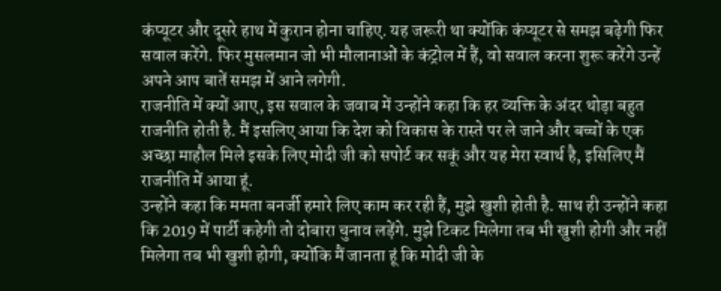कंप्यूटर और दूसरे हाथ में कुरान होना चाहिए. यह जरूरी था क्योंकि कंप्यूटर से समझ बढ़ेगी फिर सवाल करेंगे. फिर मुसलमान जो भी मौलानाओं के कंट्रोल में हैं, वो सवाल करना शुरू करेंगे उन्हें अपने आप बातें समझ में आने लगेगी.
राजनीति में क्यों आए, इस सवाल के जवाब में उन्होंने कहा कि हर व्यक्ति के अंदर थोड़ा बहुत राजनीति होती है. मैं इसलिए आया कि देश को विकास के रास्ते पर ले जाने और बच्चों के एक अच्छा माहौल मिले इसके लिए मोदी जी को सपोर्ट कर सकूं और यह मेरा स्वार्थ है, इसिलिए मैं राजनीति में आया हूं.
उन्होंने कहा कि ममता बनर्जी हमारे लिए काम कर रही हैं, मुझे खुशी होती है. साथ ही उन्होंने कहा कि 2019 में पार्टी कहेगी तो दोबारा चुनाव लड़ेंगे. मुझे टिकट मिलेगा तब भी खुशी होगी और नहीं मिलेगा तब भी खुशी होगी, क्योंकि मैं जानता हूं कि मोदी जी के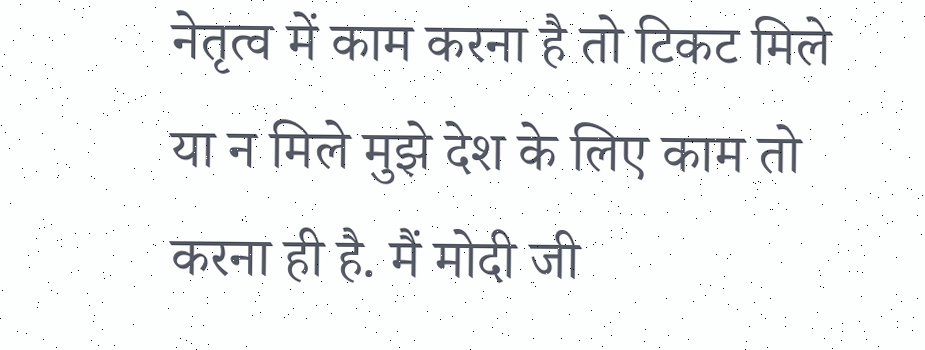नेतृत्व में काम करना है तो टिकट मिले या न मिले मुझे देश के लिए काम तो करना ही है. मैं मोदी जी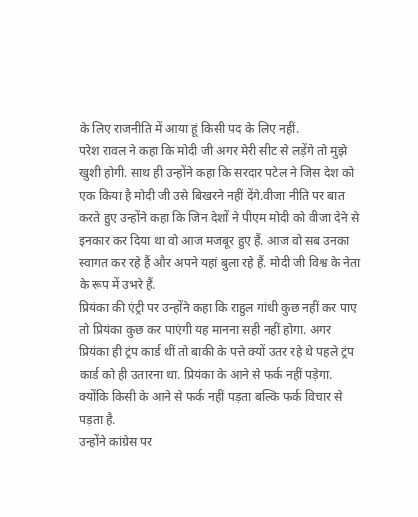के लिए राजनीति में आया हूं किसी पद के लिए नहीं.
परेश रावल ने कहा कि मोदी जी अगर मेरी सीट से लड़ेंगे तो मुझे खुशी होगी. साथ ही उन्होंने कहा कि सरदार पटेल ने जिस देश को एक किया है मोदी जी उसे बिखरने नहीं देंगे.वीजा नीति पर बात करते हुए उन्होंने कहा कि जिन देशों ने पीएम मोदी को वीजा देने से इनकार कर दिया था वो आज मजबूर हुए हैं. आज वो सब उनका स्वागत कर रहे हैं और अपने यहां बुला रहे हैं. मोदी जी विश्व के नेता के रूप में उभरे हैं.
प्रियंका की एंट्री पर उन्होंने कहा कि राहुल गांधी कुछ नहीं कर पाए तो प्रियंका कुछ कर पाएंगी यह मानना सही नहीं होगा. अगर प्रियंका ही ट्रंप कार्ड थीं तो बाकी के पत्ते क्यों उतर रहे थे पहले ट्रंप कार्ड को ही उतारना था. प्रियंका के आने से फर्क नहीं पड़ेगा. क्योंकि किसी के आने से फर्क नहीं पड़ता बल्कि फर्क विचार से पड़ता है.
उन्होंने कांग्रेस पर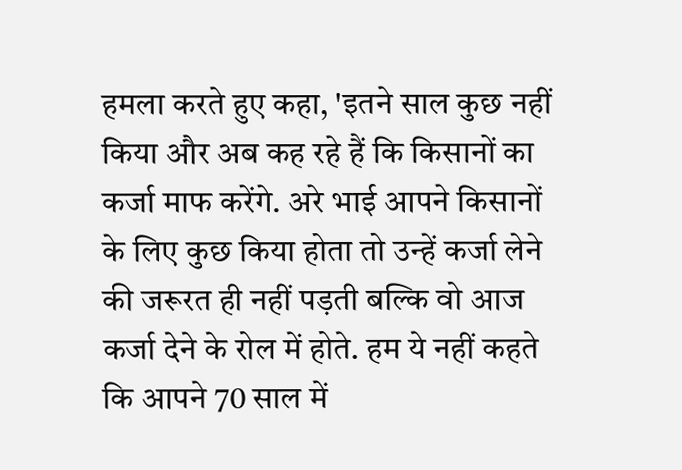हमला करते हुए कहा, 'इतने साल कुछ नहीं किया और अब कह रहे हैं कि किसानों का कर्जा माफ करेंगे. अरे भाई आपने किसानों के लिए कुछ किया होता तो उन्हें कर्जा लेने की जरूरत ही नहीं पड़ती बल्कि वो आज कर्जा देने के रोल में होते. हम ये नहीं कहते कि आपने 70 साल में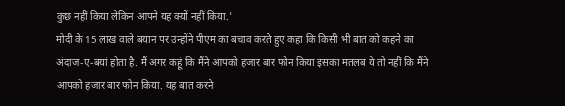कुछ नहीं किया लेकिन आपने यह क्यों नहीं किया.'
मोदी के 15 लाख वाले बयान पर उन्होंने पीएम का बचाव करते हुए कहा कि किसी भी बात को कहने का अंदाज-ए-बयां होता है. मैं अगर कहूं कि मैंने आपको हजार बार फोन किया इसका मतलब ये तो नहीं कि मैंने आपको हजार बार फोन किया. यह बात करने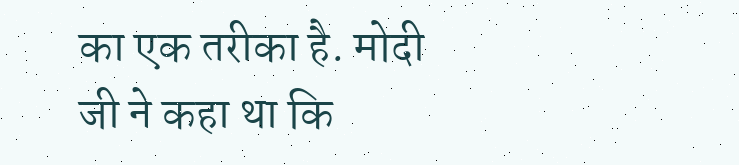का एक तरीका है. मोदी जी ने कहा था कि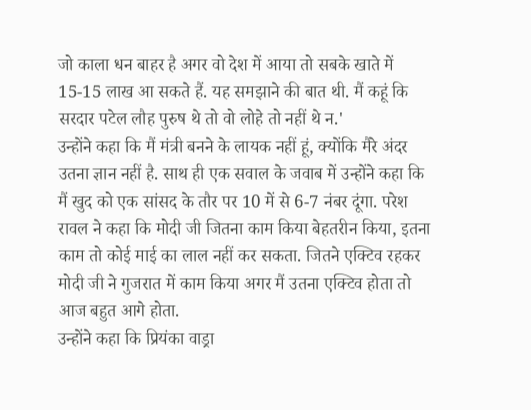जो काला धन बाहर है अगर वो देश में आया तो सबके खाते में 15-15 लाख आ सकते हैं. यह समझाने की बात थी. मैं कहूं कि सरदार पटेल लौह पुरुष थे तो वो लोहे तो नहीं थे न.'
उन्होंने कहा कि मैं मंत्री बनने के लायक नहीं हूं, क्योंकि मैरे अंदर उतना ज्ञान नहीं है. साथ ही एक सवाल के जवाब में उन्होंने कहा कि मैं खुद को एक सांसद के तौर पर 10 में से 6-7 नंबर दूंगा. परेश रावल ने कहा कि मोदी जी जितना काम किया बेहतरीन किया, इतना काम तो कोई माई का लाल नहीं कर सकता. जितने एक्टिव रहकर मोदी जी ने गुजरात में काम किया अगर मैं उतना एक्टिव होता तो आज बहुत आगे होता.
उन्होंने कहा कि प्रियंका वाड्रा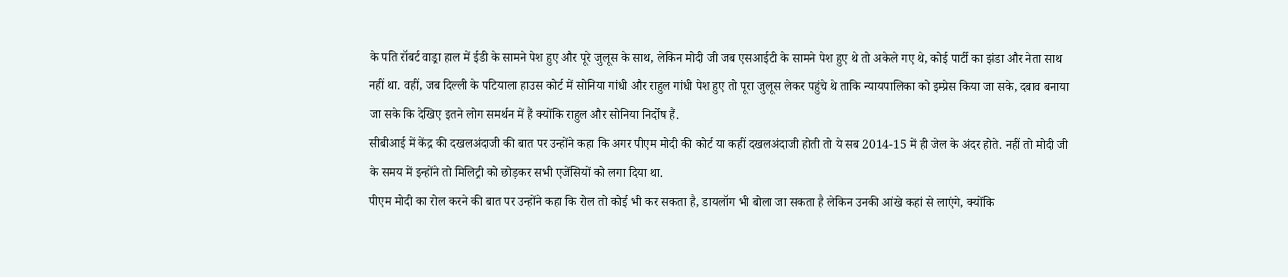के पति रॉबर्ट वाड्रा हाल में ईडी के सामने पेश हुए और पूरे जुलूस के साथ, लेकिन मोदी जी जब एसआईटी के सामने पेश हुए थे तो अकेले गए थे, कोई पार्टी का झंडा और नेता साथ नहीं था. वहीं, जब दिल्ली के पटियाला हाउस कोर्ट में सोनिया गांधी और राहुल गांधी पेश हुए तो पूरा जुलूस लेकर पहुंचे थे ताकि न्यायपालिका को इम्प्रेस किया जा सके, दबाव बनाया जा सके कि देखिए इतने लोग समर्थन में हैं क्योंकि राहुल और सोनिया निर्दोष हैं.
सीबीआई में केंद्र की दखलअंदाजी की बात पर उन्होंने कहा कि अगर पीएम मोदी की कोर्ट या कहीं दखलअंदाजी होती तो ये सब 2014-15 में ही जेल के अंदर होते. नहीं तो मोदी जी के समय में इन्होंने तो मिलिट्री को छोड़कर सभी एजेंसियों को लगा दिया था.
पीएम मोदी का रोल करने की बात पर उन्होंने कहा कि रोल तो कोई भी कर सकता है, डायलॉग भी बोला जा सकता है लेकिन उनकी आंखे कहां से लाएंगे, क्योंकि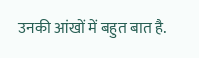उनकी आंखों में बहुत बात है.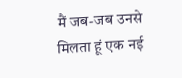मैं जब-जब उनसे मिलता हूं एक नई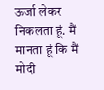ऊर्जा लेकर निकलता हूं. मैं मानता हूं कि मैं मोदी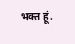भक्त हूं.